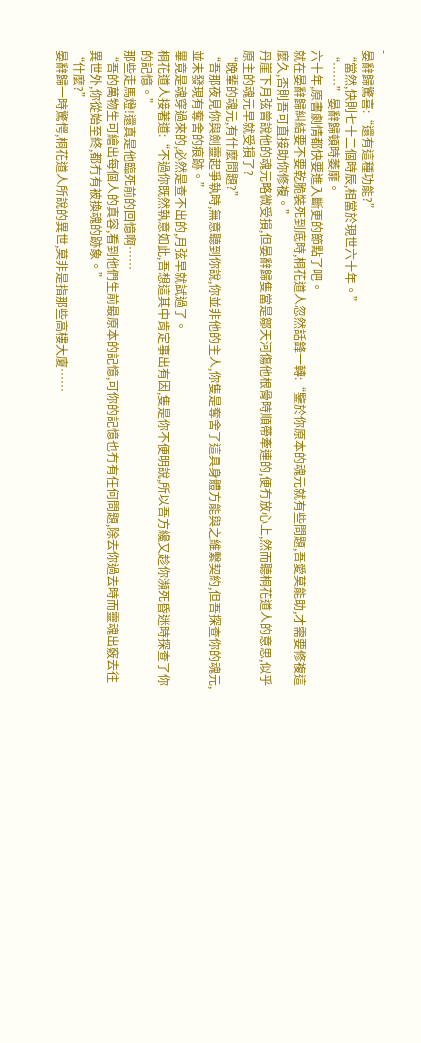-
晏辭歸驚喜:“還有這種功能?”
“當然,快則七十二個時辰,相當於現世六十年。”
“……”晏辭歸頓時萎靡。
六十年,原書劇情都快要進入斷更的節點了吧。
就在晏辭歸糾結要不要乾脆裝死到底時,桐花道人忽然話鋒一轉:“鑒於你原本的魂元就有些問題,吾愛莫能助,才需要修複這麼久,否則吾可直接助你修複。”
丹崖下月弦曾說他的魂元略微受損,但晏辭歸隻當是鄒天河傷他根骨時順帶牽連的,便冇放心上,然而聽桐花道人的意思,似乎原主的魂元早就受損了?
“晚輩的魂元,有什麼問題?”
“吾那夜見你與劍靈起爭執時,無意聽到你說,你並非他的主人,你隻是奪舍了這具身體方能與之維繫契約,但吾探查你的魂元,並未發現有奪舍的痕跡。”
畢竟是魂穿過來的,必然是查不出的,月弦早就試過了。
桐花道人接著道:“不過你既然執意如此,吾想這其中肯定事出有因,隻是你不便明說,所以吾方纔又趁你瀕死昏迷時探查了你的記憶。”
那些走馬燈!還真是他臨死前的回憶啊……
“吾的萬物生可繪出每個人的真容,看到他們生前最原本的記憶,可你的記憶也冇有任何問題,除去你過去時而靈魂出竅去往異世外,你從始至終,都冇有被換魂的跡象。”
“什麼?”
晏辭歸一時驚愕,桐花道人所說的異世,莫非是指那些高樓大廈……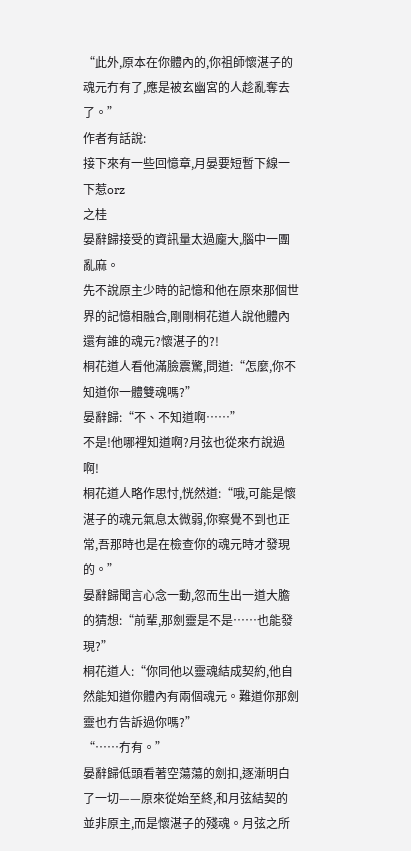“此外,原本在你體內的,你祖師懷湛子的魂元冇有了,應是被玄幽宮的人趁亂奪去了。”
作者有話說:
接下來有一些回憶章,月晏要短暫下線一下惹orz
之桂
晏辭歸接受的資訊量太過龐大,腦中一團亂麻。
先不說原主少時的記憶和他在原來那個世界的記憶相融合,剛剛桐花道人說他體內還有誰的魂元?懷湛子的?!
桐花道人看他滿臉震驚,問道:“怎麼,你不知道你一體雙魂嗎?”
晏辭歸:“不、不知道啊……”
不是!他哪裡知道啊?月弦也從來冇說過啊!
桐花道人略作思忖,恍然道:“哦,可能是懷湛子的魂元氣息太微弱,你察覺不到也正常,吾那時也是在檢查你的魂元時才發現的。”
晏辭歸聞言心念一動,忽而生出一道大膽的猜想:“前輩,那劍靈是不是……也能發現?”
桐花道人:“你同他以靈魂結成契約,他自然能知道你體內有兩個魂元。難道你那劍靈也冇告訴過你嗎?”
“……冇有。”
晏辭歸低頭看著空蕩蕩的劍扣,逐漸明白了一切——原來從始至終,和月弦結契的並非原主,而是懷湛子的殘魂。月弦之所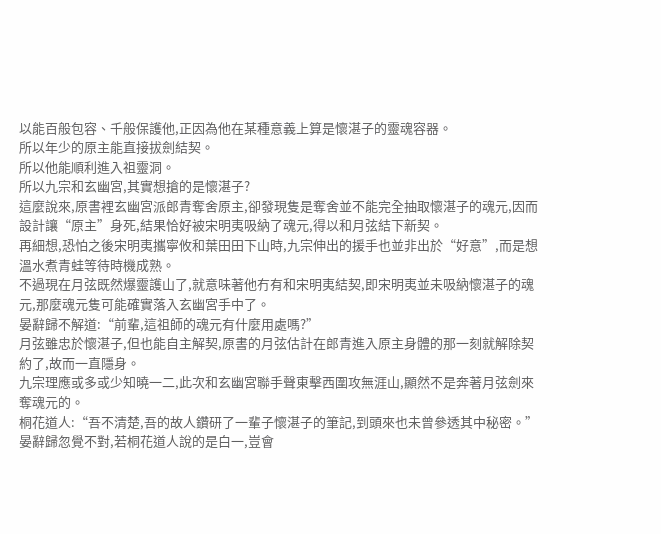以能百般包容、千般保護他,正因為他在某種意義上算是懷湛子的靈魂容器。
所以年少的原主能直接拔劍結契。
所以他能順利進入祖靈洞。
所以九宗和玄幽宮,其實想搶的是懷湛子?
這麼說來,原書裡玄幽宮派郎青奪舍原主,卻發現隻是奪舍並不能完全抽取懷湛子的魂元,因而設計讓“原主”身死,結果恰好被宋明夷吸納了魂元,得以和月弦結下新契。
再細想,恐怕之後宋明夷攜寧攸和葉田田下山時,九宗伸出的援手也並非出於“好意”,而是想溫水煮青蛙等待時機成熟。
不過現在月弦既然爆靈護山了,就意味著他冇有和宋明夷結契,即宋明夷並未吸納懷湛子的魂元,那麼魂元隻可能確實落入玄幽宮手中了。
晏辭歸不解道:“前輩,這祖師的魂元有什麼用處嗎?”
月弦雖忠於懷湛子,但也能自主解契,原書的月弦估計在郎青進入原主身體的那一刻就解除契約了,故而一直隱身。
九宗理應或多或少知曉一二,此次和玄幽宮聯手聲東擊西圍攻無涯山,顯然不是奔著月弦劍來奪魂元的。
桐花道人:“吾不清楚,吾的故人鑽研了一輩子懷湛子的筆記,到頭來也未曾參透其中秘密。”
晏辭歸忽覺不對,若桐花道人說的是白一,豈會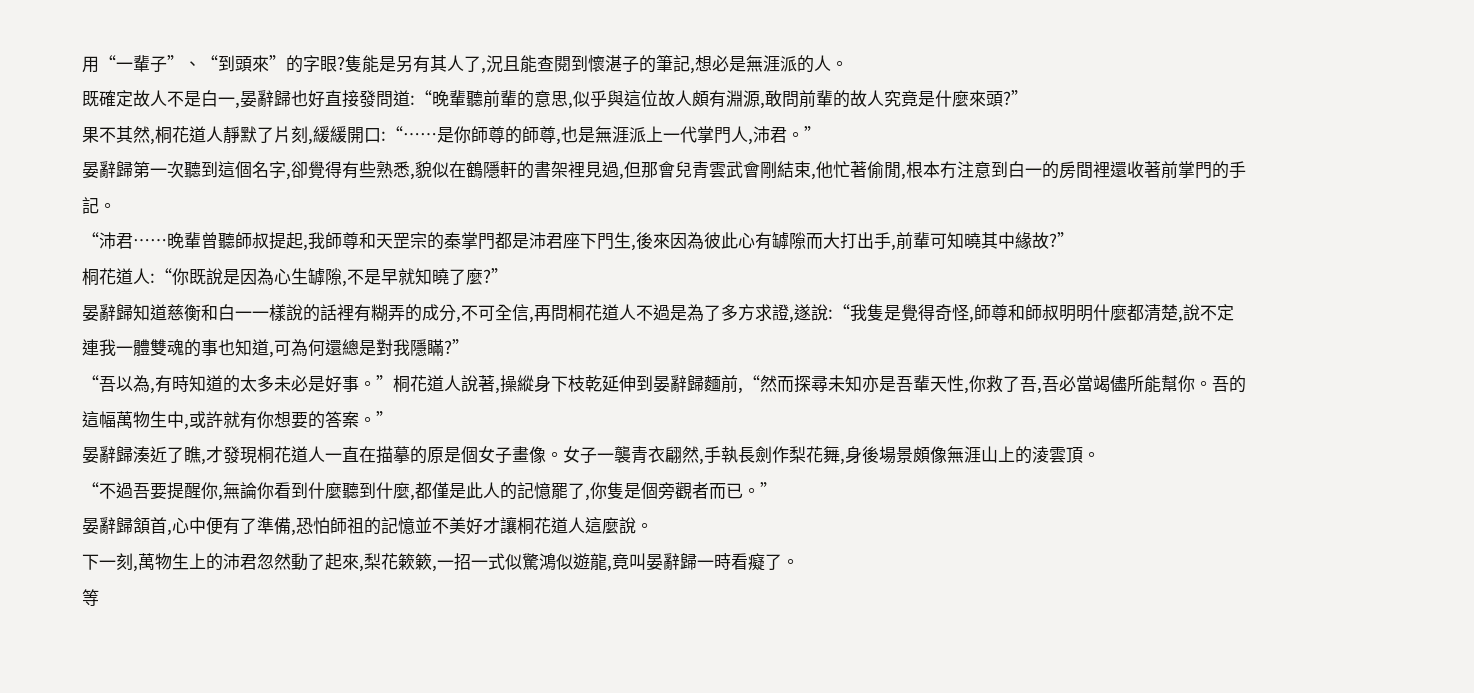用“一輩子”、“到頭來”的字眼?隻能是另有其人了,況且能查閱到懷湛子的筆記,想必是無涯派的人。
既確定故人不是白一,晏辭歸也好直接發問道:“晚輩聽前輩的意思,似乎與這位故人頗有淵源,敢問前輩的故人究竟是什麼來頭?”
果不其然,桐花道人靜默了片刻,緩緩開口:“……是你師尊的師尊,也是無涯派上一代掌門人,沛君。”
晏辭歸第一次聽到這個名字,卻覺得有些熟悉,貌似在鶴隱軒的書架裡見過,但那會兒青雲武會剛結束,他忙著偷閒,根本冇注意到白一的房間裡還收著前掌門的手記。
“沛君……晚輩曾聽師叔提起,我師尊和天罡宗的秦掌門都是沛君座下門生,後來因為彼此心有罅隙而大打出手,前輩可知曉其中緣故?”
桐花道人:“你既說是因為心生罅隙,不是早就知曉了麼?”
晏辭歸知道慈衡和白一一樣說的話裡有糊弄的成分,不可全信,再問桐花道人不過是為了多方求證,遂說:“我隻是覺得奇怪,師尊和師叔明明什麼都清楚,說不定連我一體雙魂的事也知道,可為何還總是對我隱瞞?”
“吾以為,有時知道的太多未必是好事。”桐花道人說著,操縱身下枝乾延伸到晏辭歸麵前,“然而探尋未知亦是吾輩天性,你救了吾,吾必當竭儘所能幫你。吾的這幅萬物生中,或許就有你想要的答案。”
晏辭歸湊近了瞧,才發現桐花道人一直在描摹的原是個女子畫像。女子一襲青衣翩然,手執長劍作梨花舞,身後場景頗像無涯山上的淩雲頂。
“不過吾要提醒你,無論你看到什麼聽到什麼,都僅是此人的記憶罷了,你隻是個旁觀者而已。”
晏辭歸頷首,心中便有了準備,恐怕師祖的記憶並不美好才讓桐花道人這麼說。
下一刻,萬物生上的沛君忽然動了起來,梨花簌簌,一招一式似驚鴻似遊龍,竟叫晏辭歸一時看癡了。
等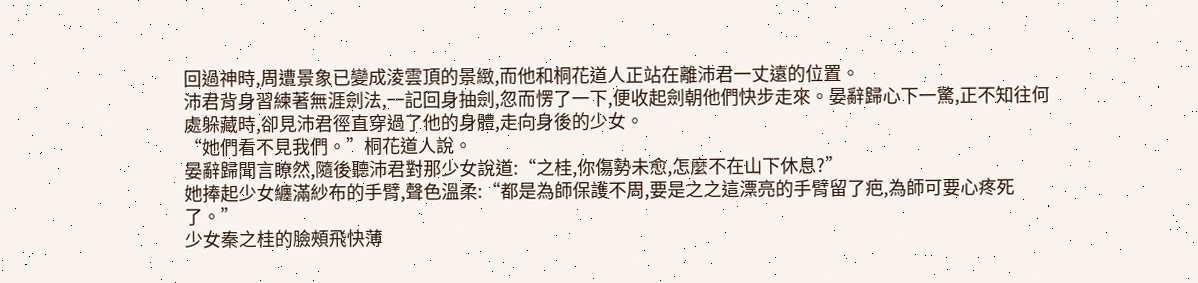回過神時,周遭景象已變成淩雲頂的景緻,而他和桐花道人正站在離沛君一丈遠的位置。
沛君背身習練著無涯劍法,一記回身抽劍,忽而愣了一下,便收起劍朝他們快步走來。晏辭歸心下一驚,正不知往何處躲藏時,卻見沛君徑直穿過了他的身體,走向身後的少女。
“她們看不見我們。”桐花道人說。
晏辭歸聞言瞭然,隨後聽沛君對那少女說道:“之桂,你傷勢未愈,怎麼不在山下休息?”
她捧起少女纏滿紗布的手臂,聲色溫柔:“都是為師保護不周,要是之之這漂亮的手臂留了疤,為師可要心疼死了。”
少女秦之桂的臉頰飛快薄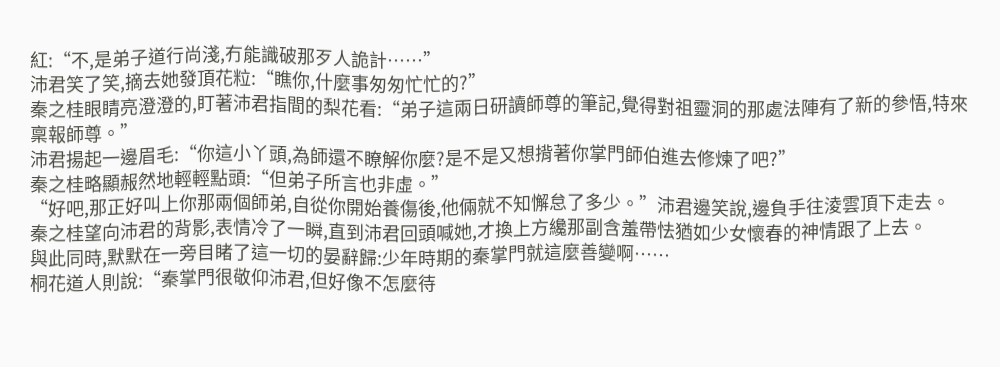紅:“不,是弟子道行尚淺,冇能識破那歹人詭計……”
沛君笑了笑,摘去她發頂花粒:“瞧你,什麼事匆匆忙忙的?”
秦之桂眼睛亮澄澄的,盯著沛君指間的梨花看:“弟子這兩日研讀師尊的筆記,覺得對祖靈洞的那處法陣有了新的參悟,特來稟報師尊。”
沛君揚起一邊眉毛:“你這小丫頭,為師還不瞭解你麼?是不是又想揹著你掌門師伯進去修煉了吧?”
秦之桂略顯赧然地輕輕點頭:“但弟子所言也非虛。”
“好吧,那正好叫上你那兩個師弟,自從你開始養傷後,他倆就不知懈怠了多少。”沛君邊笑說,邊負手往淩雲頂下走去。
秦之桂望向沛君的背影,表情冷了一瞬,直到沛君回頭喊她,才換上方纔那副含羞帶怯猶如少女懷春的神情跟了上去。
與此同時,默默在一旁目睹了這一切的晏辭歸:少年時期的秦掌門就這麼善變啊……
桐花道人則說:“秦掌門很敬仰沛君,但好像不怎麼待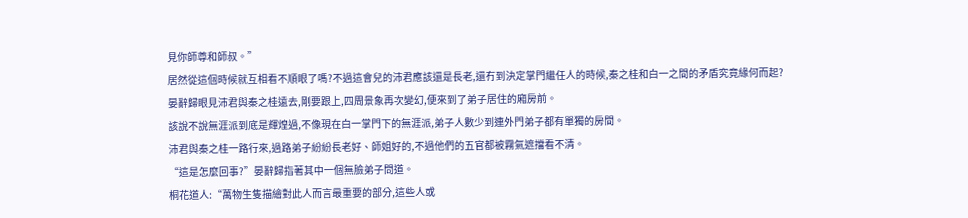見你師尊和師叔。”
居然從這個時候就互相看不順眼了嗎?不過這會兒的沛君應該還是長老,還冇到決定掌門繼任人的時候,秦之桂和白一之間的矛盾究竟緣何而起?
晏辭歸眼見沛君與秦之桂遠去,剛要跟上,四周景象再次變幻,便來到了弟子居住的廂房前。
該說不說無涯派到底是輝煌過,不像現在白一掌門下的無涯派,弟子人數少到連外門弟子都有單獨的房間。
沛君與秦之桂一路行來,過路弟子紛紛長老好、師姐好的,不過他們的五官都被霧氣遮擋看不清。
“這是怎麼回事?”晏辭歸指著其中一個無臉弟子問道。
桐花道人:“萬物生隻描繪對此人而言最重要的部分,這些人或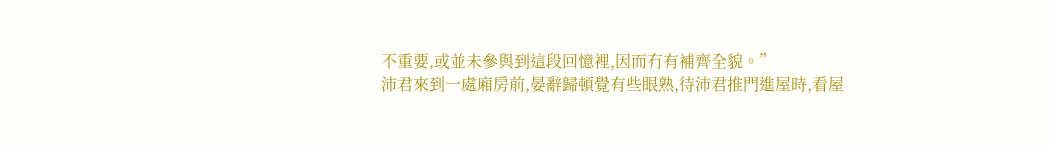不重要,或並未參與到這段回憶裡,因而冇有補齊全貌。”
沛君來到一處廂房前,晏辭歸頓覺有些眼熟,待沛君推門進屋時,看屋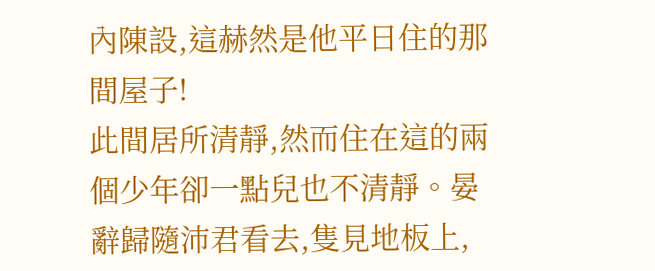內陳設,這赫然是他平日住的那間屋子!
此間居所清靜,然而住在這的兩個少年卻一點兒也不清靜。晏辭歸隨沛君看去,隻見地板上,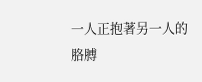一人正抱著另一人的胳膊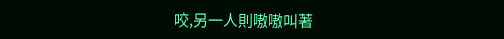咬,另一人則嗷嗷叫著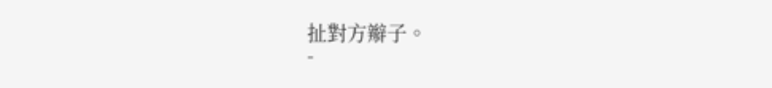扯對方辮子。
-